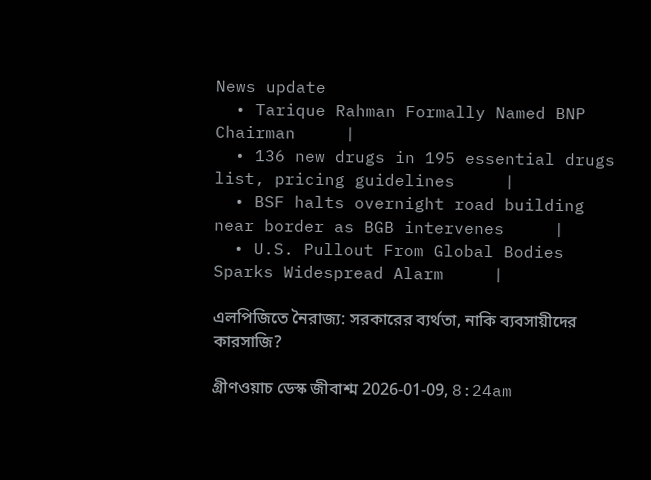News update
  • Tarique Rahman Formally Named BNP Chairman     |
  • 136 new drugs in 195 essential drugs list, pricing guidelines     |
  • BSF halts overnight road building near border as BGB intervenes     |
  • U.S. Pullout From Global Bodies Sparks Widespread Alarm     |

এলপিজিতে নৈরাজ্য: সরকারের ব্যর্থতা, নাকি ব্যবসায়ীদের কারসাজি?

গ্রীণওয়াচ ডেস্ক জীবাশ্ম 2026-01-09, 8:24am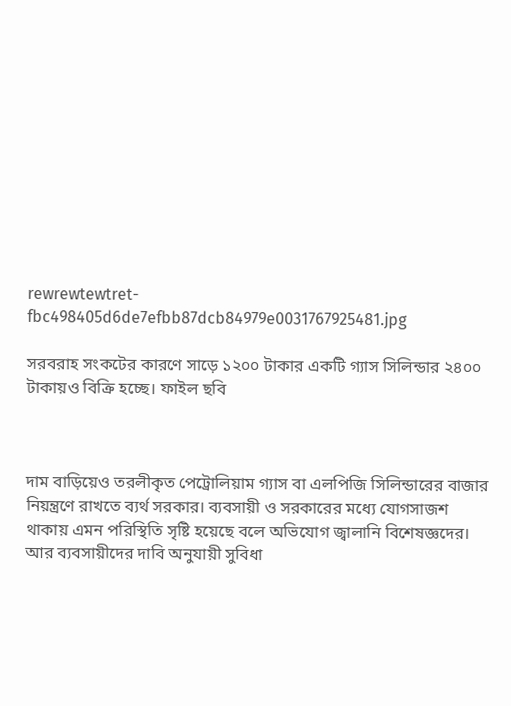rewrewtewtret-fbc498405d6de7efbb87dcb84979e0031767925481.jpg

সরবরাহ সংকটের কারণে সাড়ে ১২০০ টাকার একটি গ্যাস সিলিন্ডার ২৪০০ টাকায়ও বিক্রি হচ্ছে। ফাইল ছবি



দাম বাড়িয়েও তরলীকৃত পেট্রোলিয়াম গ্যাস বা এলপিজি সিলিন্ডারের বাজার নিয়ন্ত্রণে রাখতে ব্যর্থ সরকার। ব্যবসায়ী ও সরকারের মধ্যে যোগসাজশ থাকায় এমন পরিস্থিতি সৃষ্টি হয়েছে বলে অভিযোগ জ্বালানি বিশেষজ্ঞদের। আর ব্যবসায়ীদের দাবি অনুযায়ী সুবিধা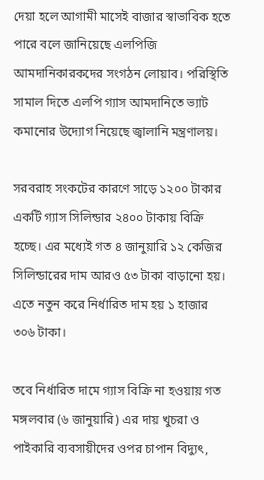দেয়া হলে আগামী মাসেই বাজার স্বাভাবিক হতে পারে বলে জানিয়েছে এলপিজি আমদানিকারকদের সংগঠন লোয়াব। পরিস্থিতি সামাল দিতে এলপি গ্যাস আমদানিতে ভ্যাট কমানোর উদ্যোগ নিয়েছে জ্বালানি মন্ত্রণালয়।

সরবরাহ সংকটের কারণে সাড়ে ১২০০ টাকার একটি গ্যাস সিলিন্ডার ২৪০০ টাকায় বিক্রি হচ্ছে। এর মধ্যেই গত ৪ জানুয়ারি ১২ কেজির সিলিন্ডারের দাম আরও ৫৩ টাকা বাড়ানো হয়। এতে নতুন করে নির্ধারিত দাম হয় ১ হাজার ৩০৬ টাকা।

তবে নির্ধারিত দামে গ্যাস বিক্রি না হওয়ায় গত মঙ্গলবার (৬ জানুয়ারি) এর দায় খুচরা ও পাইকারি ব্যবসায়ীদের ওপর চাপান বিদ্যুৎ,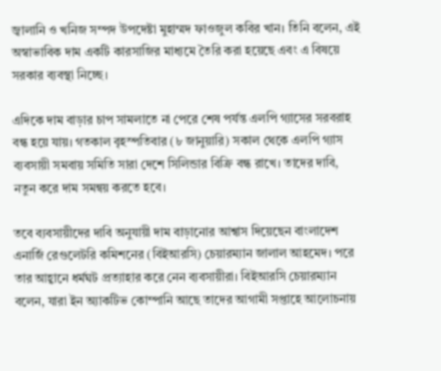জ্বালানি ও খনিজ সম্পদ উপদেষ্টা মুহাম্মদ ফাওজুল কবির খান। তিনি বলেন, এই অস্বাভাবিক দাম একটি কারসাজির মাধ্যমে তৈরি করা হয়েছে এবং এ বিষয়ে সরকার ব্যবস্থা নিচ্ছে।

এদিকে দাম বাড়ার চাপ সামলাতে না পেরে শেষ পর্যন্ত এলপি গ্যাসের সরবরাহ বন্ধ হয়ে যায়। গতকাল বৃহস্পতিবার (৮ জানুয়ারি) সকাল থেকে এলপি গ্যাস ব্যবসায়ী সমবায় সমিতি সারা দেশে সিলিন্ডার বিক্রি বন্ধ রাখে। তাদের দাবি, নতুন করে দাম সমন্বয় করতে হবে।

তবে ব্যবসায়ীদের দাবি অনুযায়ী দাম বাড়ানোর আশ্বাস দিয়েছেন বাংলাদেশ এনার্জি রেগুলেটরি কমিশনের (বিইআরসি) চেয়ারম্যান জালাল আহমেদ। পরে তার আহ্বানে ধর্মঘট প্রত্যাহার করে নেন ব্যবসায়ীরা। বিইআরসি চেয়ারম্যান বলেন, যারা ইন অ্যাকটিভ কোম্পানি আছে তাদের আগামী সপ্তাহে আলোচনায়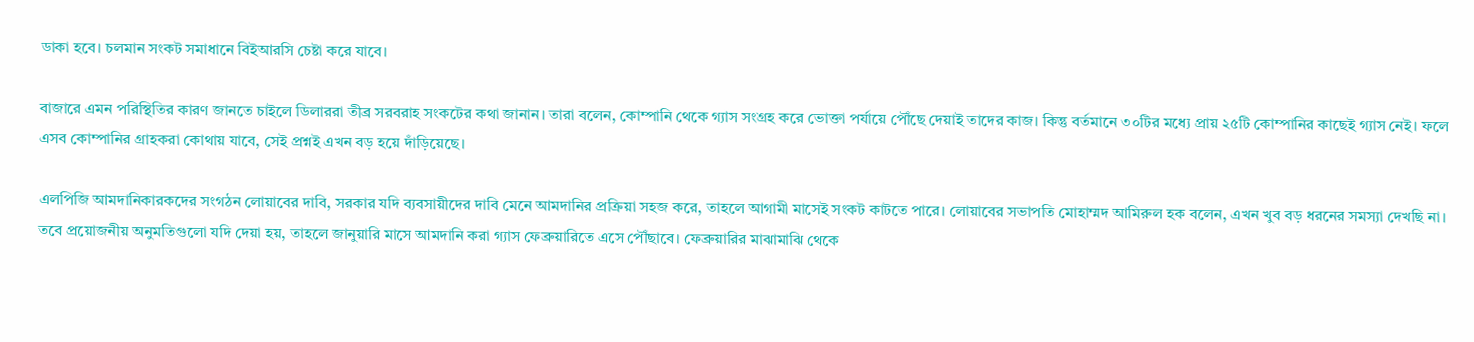ডাকা হবে। চলমান সংকট সমাধানে বিইআরসি চেষ্টা করে যাবে।

বাজারে এমন পরিস্থিতির কারণ জানতে চাইলে ডিলাররা তীব্র সরবরাহ সংকটের কথা জানান। তারা বলেন, কোম্পানি থেকে গ্যাস সংগ্রহ করে ভোক্তা পর্যায়ে পৌঁছে দেয়াই তাদের কাজ। কিন্তু বর্তমানে ৩০টির মধ্যে প্রায় ২৫টি কোম্পানির কাছেই গ্যাস নেই। ফলে এসব কোম্পানির গ্রাহকরা কোথায় যাবে, সেই প্রশ্নই এখন বড় হয়ে দাঁড়িয়েছে।

এলপিজি আমদানিকারকদের সংগঠন লোয়াবের দাবি, সরকার যদি ব্যবসায়ীদের দাবি মেনে আমদানির প্রক্রিয়া সহজ করে, তাহলে আগামী মাসেই সংকট কাটতে পারে। লোয়াবের সভাপতি মোহাম্মদ আমিরুল হক বলেন, এখন খুব বড় ধরনের সমস্যা দেখছি না। তবে প্রয়োজনীয় অনুমতিগুলো যদি দেয়া হয়, তাহলে জানুয়ারি মাসে আমদানি করা গ্যাস ফেব্রুয়ারিতে এসে পৌঁছাবে। ফেব্রুয়ারির মাঝামাঝি থেকে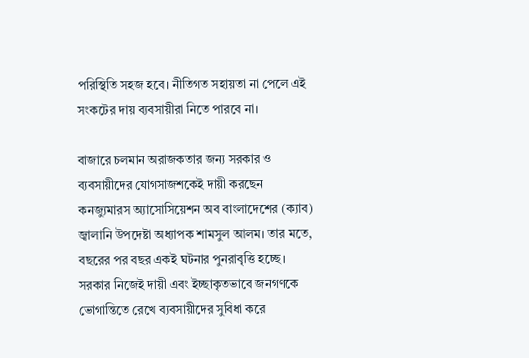পরিস্থিতি সহজ হবে। নীতিগত সহায়তা না পেলে এই সংকটের দায় ব্যবসায়ীরা নিতে পারবে না।

বাজারে চলমান অরাজকতার জন্য সরকার ও ব্যবসায়ীদের যোগসাজশকেই দায়ী করছেন কনজ্যুমারস অ্যাসোসিয়েশন অব বাংলাদেশের (ক্যাব) জ্বালানি উপদেষ্টা অধ্যাপক শামসুল আলম। তার মতে, বছরের পর বছর একই ঘটনার পুনরাবৃত্তি হচ্ছে। সরকার নিজেই দায়ী এবং ইচ্ছাকৃতভাবে জনগণকে ভোগান্তিতে রেখে ব্যবসায়ীদের সুবিধা করে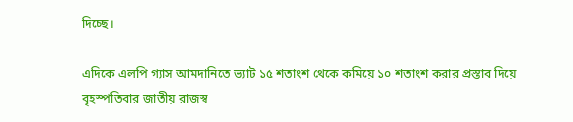দিচ্ছে।

এদিকে এলপি গ্যাস আমদানিতে ভ্যাট ১৫ শতাংশ থেকে কমিয়ে ১০ শতাংশ করার প্রস্তাব দিয়ে বৃহস্পতিবার জাতীয় রাজস্ব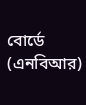বোর্ডে (এনবিআর)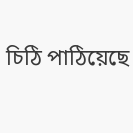চিঠি পাঠিয়েছে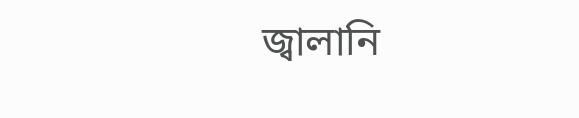জ্বালানি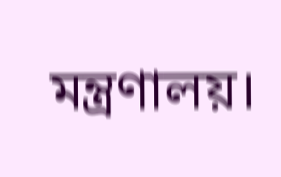মন্ত্রণালয়।